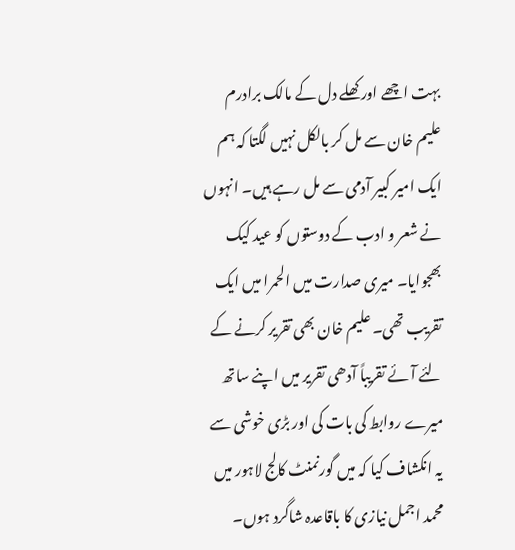بہت اچھے اور کھلے دل کے مالک برادرم علیم خان سے مل کر بالکل نہیں لگتا کہ ہم ایک امیر کبیر آدمی سے مل رہے ہیں۔ انہوں نے شعر و ادب کے دوستوں کو عید کیک بھجوایا۔ میری صدارت میں الحمرا میں ایک تقریب تھی۔ علیم خان بھی تقریر کرنے کے لئے آئے تقریباً آدھی تقریر میں اپنے ساتھ میرے روابط کی بات کی اور بڑی خوشی سے یہ انکشاف کیا کہ میں گورنمنٹ کالج لاہور میں محمد اجمل نیازی کا باقاعدہ شاگرد ہوں۔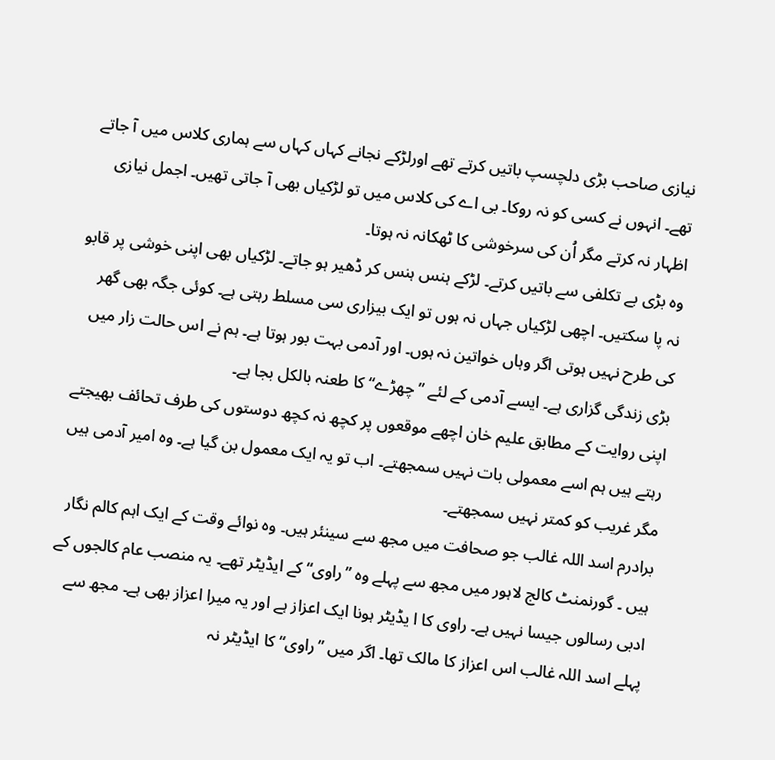نیازی صاحب بڑی دلچسپ باتیں کرتے تھے اورلڑکے نجانے کہاں کہاں سے ہماری کلاس میں آ جاتے تھے۔ انہوں نے کسی کو نہ روکا۔ بی اے کی کلاس میں تو لڑکیاں بھی آ جاتی تھیں۔ اجمل نیازی اظہار نہ کرتے مگر اُن کی سرخوشی کا ٹھکانہ نہ ہوتا۔
وہ بڑی بے تکلفی سے باتیں کرتے۔ لڑکے ہنس ہنس کر ڈھیر ہو جاتے۔ لڑکیاں بھی اپنی خوشی پر قابو نہ پا سکتیں۔ اچھی لڑکیاں جہاں نہ ہوں تو ایک بیزاری سی مسلط رہتی ہے۔ کوئی جگہ بھی گھر کی طرح نہیں ہوتی اگر وہاں خواتین نہ ہوں۔ اور آدمی بہت بور ہوتا ہے۔ ہم نے اس حالت زار میں بڑی زندگی گزاری ہے۔ ایسے آدمی کے لئے ”چھڑے“ کا طعنہ بالکل بجا ہے۔
اپنی روایت کے مطابق علیم خان اچھے موقعوں پر کچھ نہ کچھ دوستوں کی طرف تحائف بھیجتے رہتے ہیں ہم اسے معمولی بات نہیں سمجھتے۔ اب تو یہ ایک معمول بن گیا ہے۔ وہ امیر آدمی ہیں مگر غریب کو کمتر نہیں سمجھتے۔
برادرم اسد اللہ غالب جو صحافت میں مجھ سے سینئر ہیں۔ وہ نوائے وقت کے ایک اہم کالم نگار ہیں ۔ گورنمنٹ کالج لاہور میں مجھ سے پہلے وہ ”راوی“ کے ایڈیٹر تھے۔ یہ منصب عام کالجوں کے ادبی رسالوں جیسا نہیں ہے۔ راوی کا ا یڈیٹر ہونا ایک اعزاز ہے اور یہ میرا اعزاز بھی ہے۔ مجھ سے پہلے اسد اللہ غالب اس اعزاز کا مالک تھا۔ اگر میں ”راوی“ کا ایڈیٹر نہ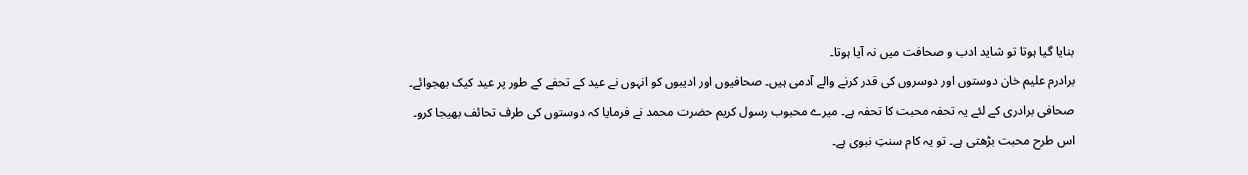بنایا گیا ہوتا تو شاید ادب و صحافت میں نہ آیا ہوتا۔
برادرم علیم خان دوستوں اور دوسروں کی قدر کرنے والے آدمی ہیں۔ صحافیوں اور ادیبوں کو انہوں نے عید کے تحفے کے طور پر عید کیک بھجوائے۔ صحافی برادری کے لئے یہ تحفہ محبت کا تحفہ ہے۔ میرے محبوب رسول کریم حضرت محمد نے فرمایا کہ دوستوں کی طرف تحائف بھیجا کرو۔ اس طرح محبت بڑھتی ہے۔ تو یہ کام سنتِ نبوی ہے۔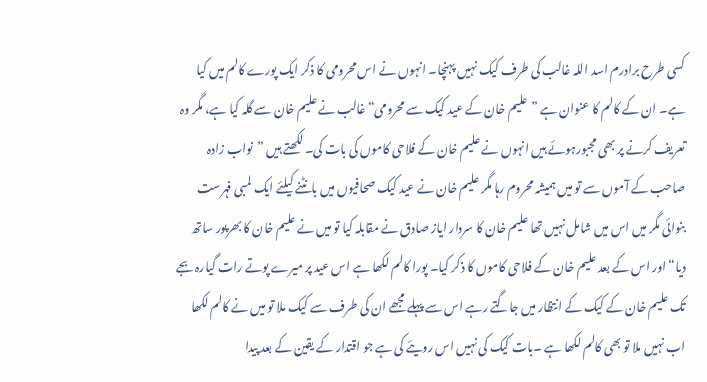کسی طرح برادرم اسد اللہ غالب کی طرف کیک نہیں پہنچا۔ انہوں نے اس محرومی کا ذکر ایک پورے کالم میں کیا ہے۔ ان کے کالم کا عنوان ہے ”علیم خان کے عید کیک سے محرومی“ غالب نے علیم خان سے گلہ کیا ہے، مگر وہ تعریف کرنے پر بھی مجبورہوئے ہیں انہوں نے علیم خان کے فلاحی کاموں کی بات کی۔ لکھتے ہیں ”نواب زادہ صاحب کے آموں سے تو میں ہمیشہ محروم رہا مگر علیم خان نے عید کیک صحافیوں میں بانٹنے کیلئے ایک لمبی فہرست بنوائی مگر میں اس میں شامل نہیں تھا علیم خان کا سردار ایاز صادق نے مقابلہ کیا تو میں نے علیم خان کا بھرپور ساتھ دیا“ اور اس کے بعد علیم خان کے فلاحی کاموں کا ذکر کیا۔ پورا کالم لکھا ہے اس عید پر میرے پوتے رات گیارہ بجے تک علیم خان کے کیک کے انتظار میں جاگتے رہے اس سے پہلے مجھے ان کی طرف سے کیک ملا تو میں نے کالم لکھا اب نہیں ملا تو بھی کالم لکھا ہے ۔بات کیک کی نہیں اس رویئے کی ہے جو اقتدار کے یقین کے بعد پیدا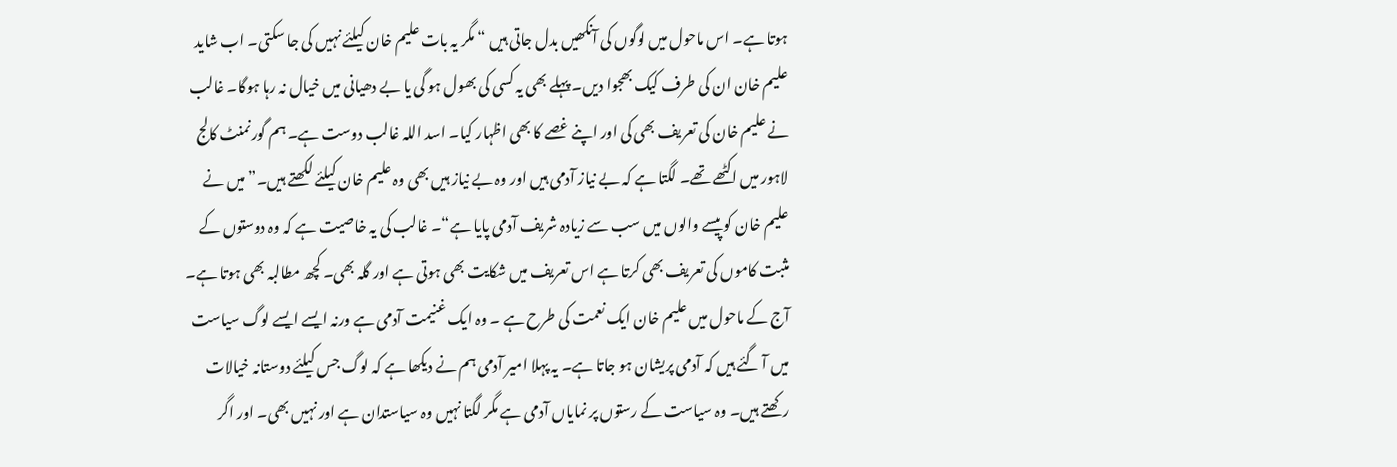ہوتا ہے۔ اس ماحول میں لوگوں کی آنکھیں بدل جاتی ہیں “ مگر یہ بات علیم خان کیلئے نہیں کی جا سکتی۔ اب شاید علیم خان ان کی طرف کیک بھجوا دیں۔ پہلے بھی یہ کسی کی بھول ہو گی یا بے دھیانی میں خیال نہ رہا ہوگا۔ غالب نے علیم خان کی تعریف بھی کی اور اپنے غصے کا بھی اظہار کیا۔ اسد اللہ غالب دوست ہے۔ ہم گورنمنٹ کالج لاہور میں اکٹھے تھے۔ لگتا ہے کہ بے نیاز آدمی ہیں اور وہ بے نیاز ہیں بھی وہ علیم خان کیلئے لکھتے ہیں۔” میں نے علیم خان کو پیسے والوں میں سب سے زیادہ شریف آدمی پایا ہے“۔ غالب کی یہ خاصیت ہے کہ وہ دوستوں کے مثبت کاموں کی تعریف بھی کرتا ہے اس تعریف میں شکایت بھی ہوتی ہے اور گلہ بھی۔ کچھ مطالبہ بھی ہوتا ہے۔
آج کے ماحول میں علیم خان ایک نعمت کی طرح ہے ۔ وہ ایک غنیمت آدمی ہے ورنہ ایسے ایسے لوگ سیاست میں آ گئے ہیں کہ آدمی پریشان ہو جاتا ہے۔ یہ پہلا امیر آدمی ہم نے دیکھا ہے کہ لوگ جس کیلئے دوستانہ خیالات رکھتے ہیں۔ وہ سیاست کے رستوں پر نمایاں آدمی ہے مگر لگتا نہیں وہ سیاستدان ہے اور نہیں بھی۔ اور اگر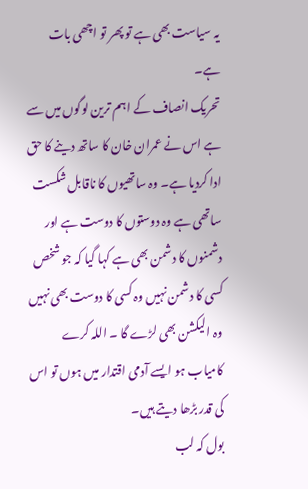یہ سیاست بھی ہے تو پھر تو اچھی بات ہے۔
تحریک انصاف کے اہم ترین لوگوں میں سے ہے اس نے عمران خان کا ساتھ دینے کا حق ادا کردیا ہے۔ وہ ساتھیوں کا ناقابل شکست ساتھی ہے وہ دوستوں کا دوست ہے اور دشمنوں کا دشمن بھی ہے کہا گیا کہ جو شخص کسی کا دشمن نہیں وہ کسی کا دوست بھی نہیں وہ الیکشن بھی لڑے گا ۔ اللہ کرے کامیاب ہو ایسے آدمی اقتدار میں ہوں تو اس کی قدر بڑھا دیتے ہیں۔
بول کہ لب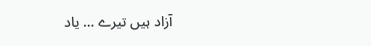آزاد ہیں تیرے … یاد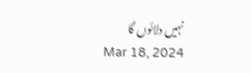نہیں دلائوں گا
Mar 18, 2024